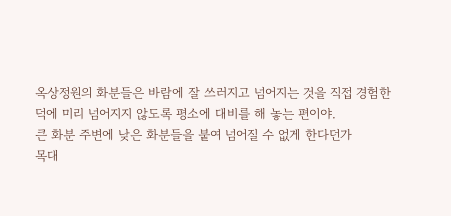옥상정원의 화분들은 바람에 잘 쓰러지고 넘어지는 것을 직접 경험한 덕에 미리 넘어지지 않도록 평소에 대비를 해 놓는 편이야.
큰 화분 주변에 낮은 화분들을 붙여 넘어질 수 없게 한다던가
목대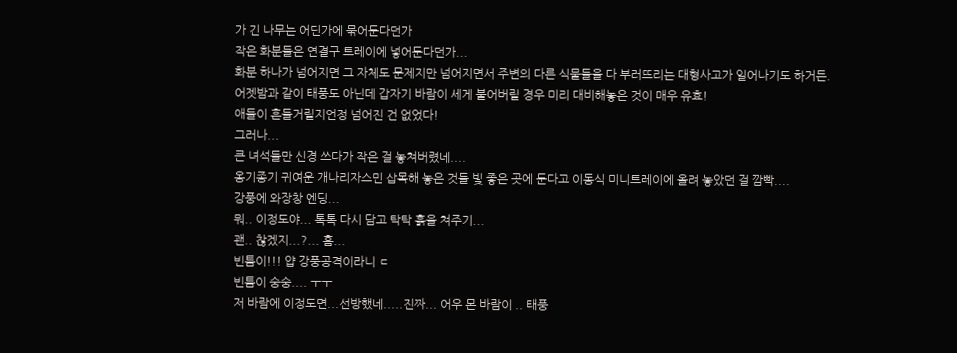가 긴 나무는 어딘가에 묶어둔다던가
작은 화분들은 연결구 트레이에 넣어둔다던가...
화분 하나가 넘어지면 그 자체도 문제지만 넘어지면서 주변의 다른 식물들을 다 부러뜨리는 대형사고가 일어나기도 하거든.
어젯밤과 같이 태풍도 아닌데 갑자기 바람이 세게 불어버릴 경우 미리 대비해놓은 것이 매우 유효!
애들이 흔들거릴지언정 넘어진 건 없었다!
그러나...
큰 녀석들만 신경 쓰다가 작은 걸 놓쳐버렸네....
옹기종기 귀여운 개나리자스민 삽목해 놓은 것들 빛 좋은 곳에 둔다고 이동식 미니트레이에 올려 놓았던 걸 깜빡....
강풍에 와장창 엔딩...
뭐.. 이정도야... 톡톡 다시 담고 탁탁 흙을 쳐주기...
괜.. 찮겠지...?... 흠...
빈틈이!!! 얍 강풍공격이라니 ㄷ
빈틈이 숭숭.... ㅜㅜ
저 바람에 이정도면...선방했네.....진짜... 어우 몬 바람이 .. 태풍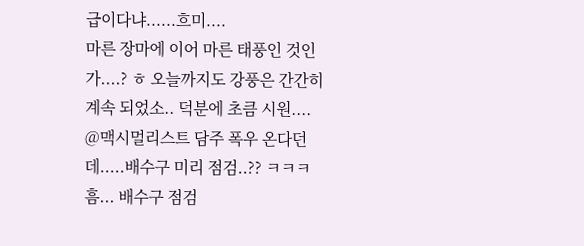급이다냐......흐미....
마른 장마에 이어 마른 태풍인 것인가....? ㅎ 오늘까지도 강풍은 간간히 계속 되었소.. 덕분에 초큼 시원....
@맥시멀리스트 담주 폭우 온다던데.....배수구 미리 점검..?? ㅋㅋㅋ
흠... 배수구 점검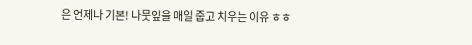은 언제나 기본! 나뭇잎을 매일 줍고 치우는 이유 ㅎㅎ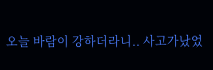오늘 바람이 강하더라니.. 사고가났었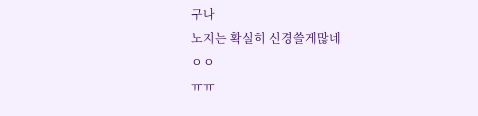구나
노지는 확실히 신경쓸게많네
ㅇㅇ
ㅠㅠ